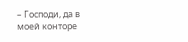– Господи, да в моей конторе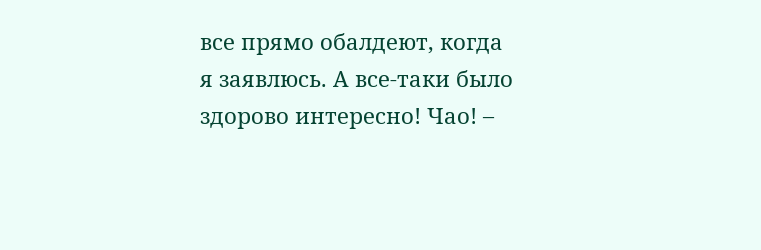все прямо обалдеют, когда я заявлюсь. А все-таки было здорово интересно! Чао! –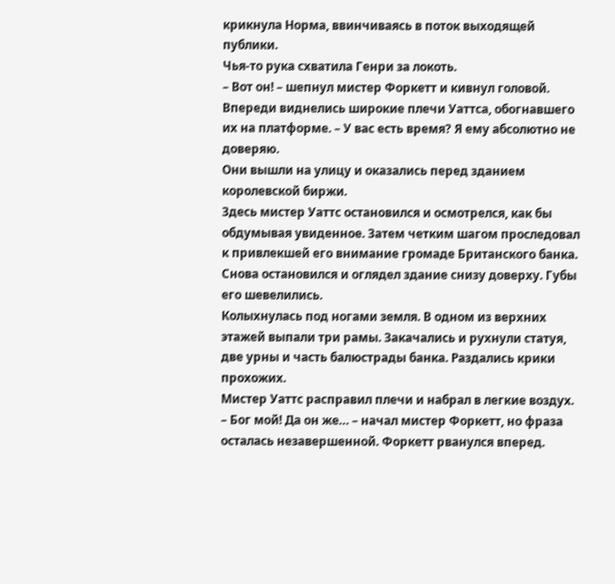крикнула Норма, ввинчиваясь в поток выходящей публики.
Чья-то рука схватила Генри за локоть.
– Вот он! – шепнул мистер Форкетт и кивнул головой. Впереди виднелись широкие плечи Уаттса, обогнавшего их на платформе. – У вас есть время? Я ему абсолютно не доверяю.
Они вышли на улицу и оказались перед зданием королевской биржи.
Здесь мистер Уаттс остановился и осмотрелся, как бы обдумывая увиденное. Затем четким шагом проследовал к привлекшей его внимание громаде Британского банка. Снова остановился и оглядел здание снизу доверху. Губы его шевелились.
Колыхнулась под ногами земля. В одном из верхних этажей выпали три рамы. Закачались и рухнули статуя, две урны и часть балюстрады банка. Раздались крики прохожих.
Мистер Уаттс расправил плечи и набрал в легкие воздух.
– Бог мой! Да он же… – начал мистер Форкетт, но фраза осталась незавершенной. Форкетт рванулся вперед.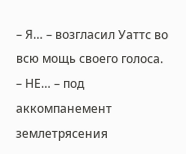– Я… – возгласил Уаттс во всю мощь своего голоса.
– НЕ… – под аккомпанемент землетрясения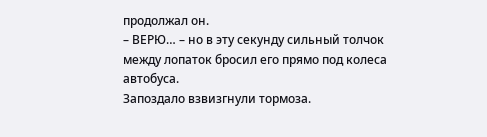продолжал он.
– ВЕРЮ… – но в эту секунду сильный толчок между лопаток бросил его прямо под колеса автобуса.
Запоздало взвизгнули тормоза.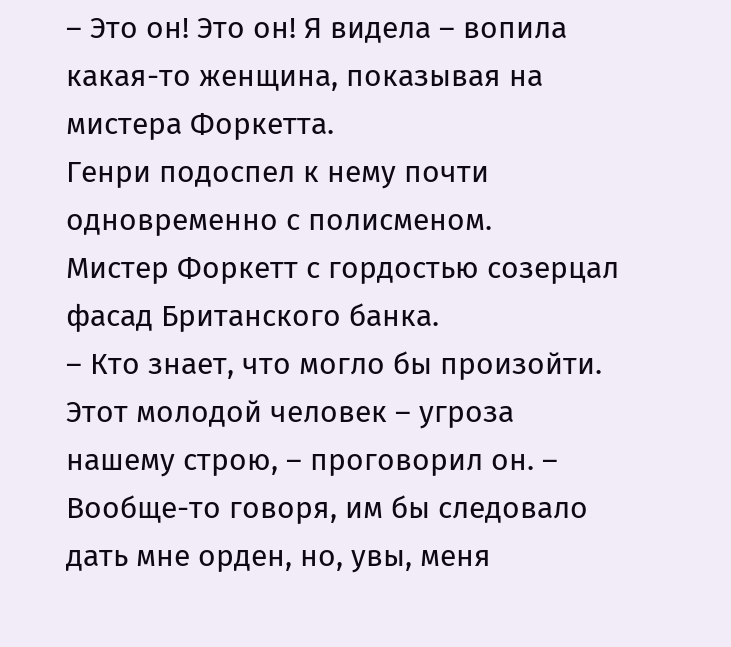– Это он! Это он! Я видела – вопила какая-то женщина, показывая на мистера Форкетта.
Генри подоспел к нему почти одновременно с полисменом.
Мистер Форкетт с гордостью созерцал фасад Британского банка.
– Кто знает, что могло бы произойти. Этот молодой человек – угроза нашему строю, – проговорил он. – Вообще-то говоря, им бы следовало дать мне орден, но, увы, меня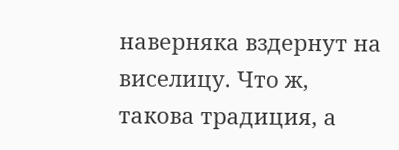наверняка вздернут на виселицу. Что ж, такова традиция, а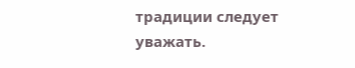традиции следует уважать.